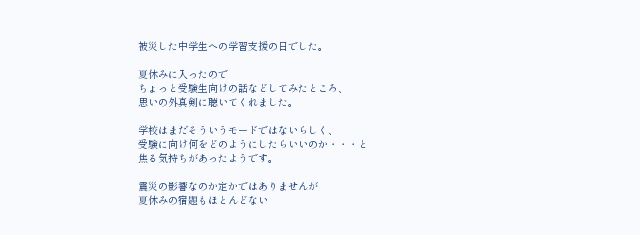被災した中学生への学習支援の日でした。

夏休みに入ったので
ちょっと受験生向けの話などしてみたところ、
思いの外真剣に聴いてくれました。

学校はまだそういうモードではないらしく、
受験に向け何をどのようにしたらいいのか・・・と
焦る気持ちがあったようです。

震災の影響なのか定かではありませんが
夏休みの宿題もほとんどない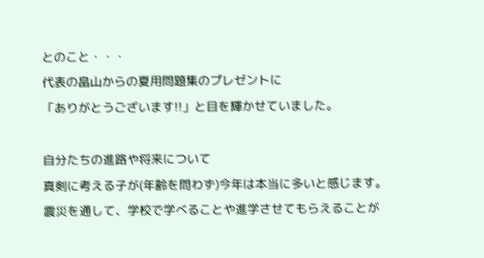とのこと・・・
代表の畠山からの夏用問題集のプレゼントに
「ありがとうございます!!」と目を輝かせていました。

自分たちの進路や将来について
真剣に考える子が(年齢を問わず)今年は本当に多いと感じます。
震災を通して、学校で学べることや進学させてもらえることが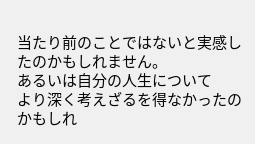当たり前のことではないと実感したのかもしれません。
あるいは自分の人生について
より深く考えざるを得なかったのかもしれ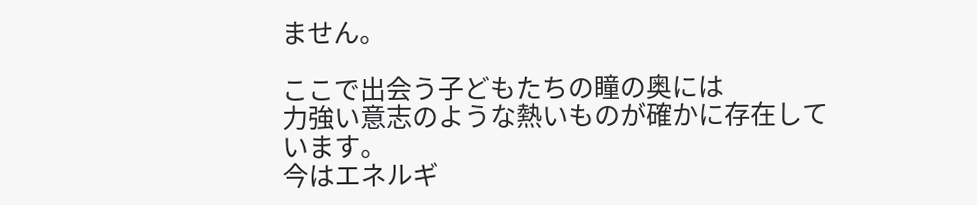ません。

ここで出会う子どもたちの瞳の奥には
力強い意志のような熱いものが確かに存在しています。
今はエネルギ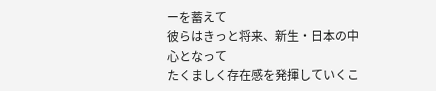ーを蓄えて
彼らはきっと将来、新生・日本の中心となって
たくましく存在感を発揮していくこ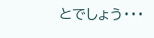とでしょう・・・